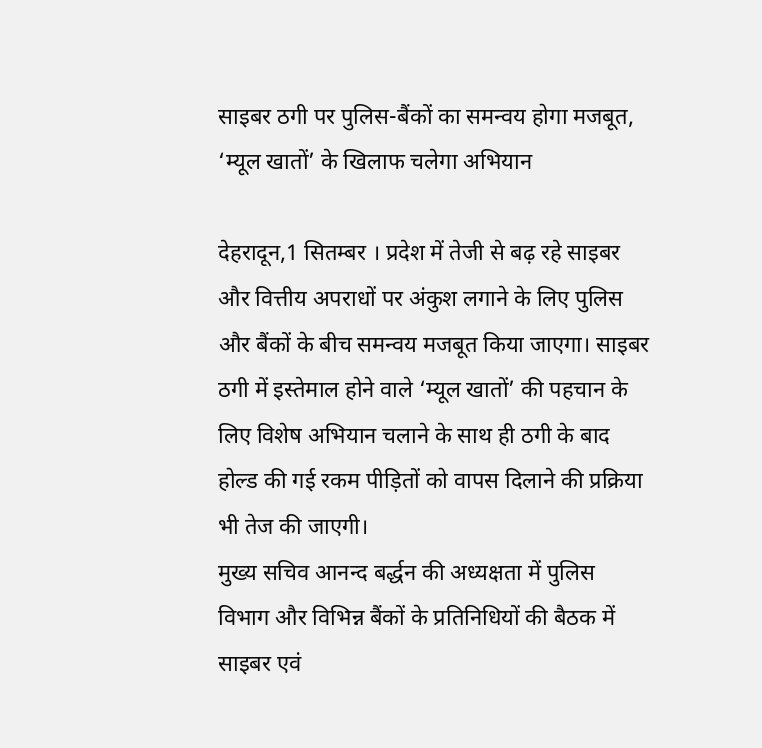साइबर ठगी पर पुलिस-बैंकों का समन्वय होगा मजबूत, ‘म्यूल खातों’ के खिलाफ चलेगा अभियान

देहरादून,1 सितम्बर । प्रदेश में तेजी से बढ़ रहे साइबर और वित्तीय अपराधों पर अंकुश लगाने के लिए पुलिस और बैंकों के बीच समन्वय मजबूत किया जाएगा। साइबर ठगी में इस्तेमाल होने वाले ‘म्यूल खातों’ की पहचान के लिए विशेष अभियान चलाने के साथ ही ठगी के बाद होल्ड की गई रकम पीड़ितों को वापस दिलाने की प्रक्रिया भी तेज की जाएगी।
मुख्य सचिव आनन्द बर्द्धन की अध्यक्षता में पुलिस विभाग और विभिन्न बैंकों के प्रतिनिधियों की बैठक में साइबर एवं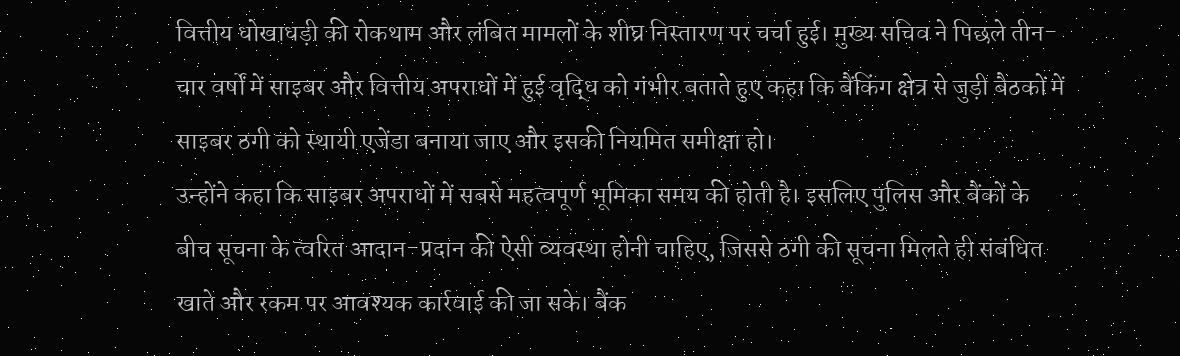वित्तीय धोखाधड़ी की रोकथाम और लंबित मामलों के शीघ्र निस्तारण पर चर्चा हुई। मुख्य सचिव ने पिछले तीन-चार वर्षों में साइबर और वित्तीय अपराधों में हुई वृद्धि को गंभीर बताते हुए कहा कि बैंकिंग क्षेत्र से जुड़ी बैठकों में साइबर ठगी को स्थायी एजेंडा बनाया जाए और इसकी नियमित समीक्षा हो।
उन्होंने कहा कि साइबर अपराधों में सबसे महत्वपूर्ण भूमिका समय की होती है। इसलिए पुलिस और बैंकों के बीच सूचना के त्वरित आदान-प्रदान की ऐसी व्यवस्था होनी चाहिए, जिससे ठगी की सूचना मिलते ही संबंधित खाते और रकम पर आवश्यक कार्रवाई की जा सके। बैंक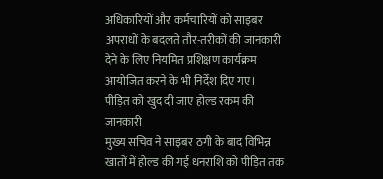अधिकारियों और कर्मचारियों को साइबर अपराधों के बदलते तौर-तरीकों की जानकारी देने के लिए नियमित प्रशिक्षण कार्यक्रम आयोजित करने के भी निर्देश दिए गए।
पीड़ित को खुद दी जाए होल्ड रकम की जानकारी
मुख्य सचिव ने साइबर ठगी के बाद विभिन्न खातों में होल्ड की गई धनराशि को पीड़ित तक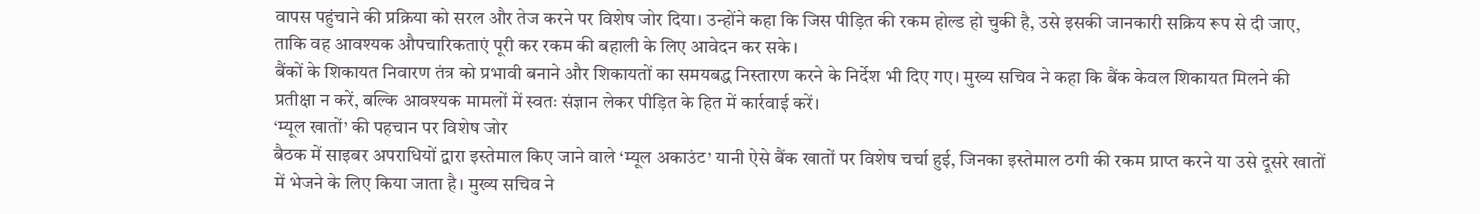वापस पहुंचाने की प्रक्रिया को सरल और तेज करने पर विशेष जोर दिया। उन्होंने कहा कि जिस पीड़ित की रकम होल्ड हो चुकी है, उसे इसकी जानकारी सक्रिय रूप से दी जाए, ताकि वह आवश्यक औपचारिकताएं पूरी कर रकम की बहाली के लिए आवेदन कर सके।
बैंकों के शिकायत निवारण तंत्र को प्रभावी बनाने और शिकायतों का समयबद्ध निस्तारण करने के निर्देश भी दिए गए। मुख्य सचिव ने कहा कि बैंक केवल शिकायत मिलने की प्रतीक्षा न करें, बल्कि आवश्यक मामलों में स्वतः संज्ञान लेकर पीड़ित के हित में कार्रवाई करें।
‘म्यूल खातों’ की पहचान पर विशेष जोर
बैठक में साइबर अपराधियों द्वारा इस्तेमाल किए जाने वाले ‘म्यूल अकाउंट’ यानी ऐसे बैंक खातों पर विशेष चर्चा हुई, जिनका इस्तेमाल ठगी की रकम प्राप्त करने या उसे दूसरे खातों में भेजने के लिए किया जाता है। मुख्य सचिव ने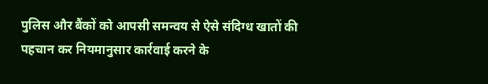पुलिस और बैंकों को आपसी समन्वय से ऐसे संदिग्ध खातों की पहचान कर नियमानुसार कार्रवाई करने के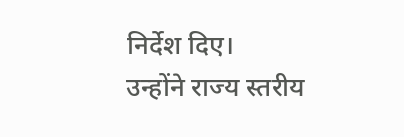निर्देश दिए।
उन्होंने राज्य स्तरीय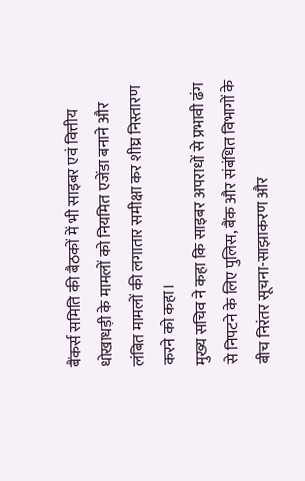बैंकर्स समिति की बैठकों में भी साइबर एवं वित्तीय धोखाधड़ी के मामलों को नियमित एजेंडा बनाने और लंबित मामलों की लगातार समीक्षा कर शीघ्र निस्तारण करने को कहा।
मुख्य सचिव ने कहा कि साइबर अपराधों से प्रभावी ढंग से निपटने के लिए पुलिस, बैंक और संबंधित विभागों के बीच निरंतर सूचना-साझाकरण और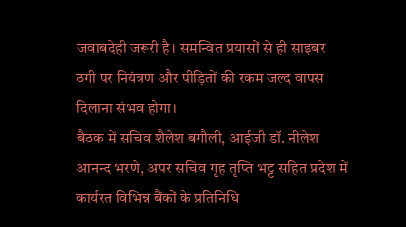जवाबदेही जरूरी है। समन्वित प्रयासों से ही साइबर ठगी पर नियंत्रण और पीड़ितों की रकम जल्द वापस दिलाना संभव होगा।
बैठक में सचिव शैलेश बगौली, आईजी डॉ. नीलेश आनन्द भरणे, अपर सचिव गृह तृप्ति भट्ट सहित प्रदेश में कार्यरत विभिन्न बैंकों के प्रतिनिधि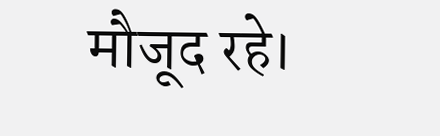मौजूद रहे।